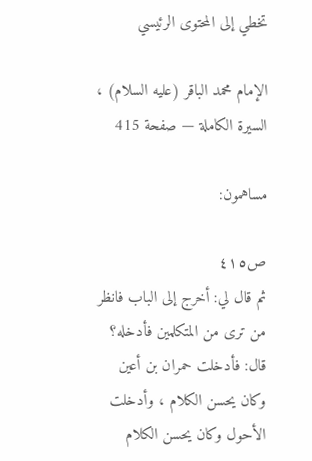تخطي إلى المحتوى الرئيسي

الإمام محمد الباقر (عليه السلام) ، السيرة الكاملة — صفحة 415

مساهمون:

ص٤١٥
ثم قال لي: أخرج إلى الباب فانظر من ترى من المتكلمين فأدخله؟ قال: فأدخلت حمران بن أعين وكان يحسن الكلام ، وأدخلت الأحول وكان يحسن الكلام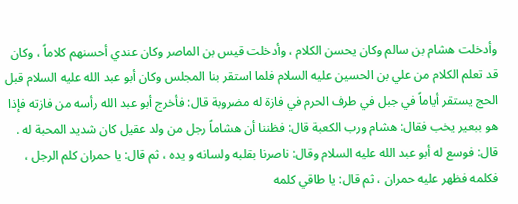وأدخلت هشام بن سالم وكان يحسن الكلام ، وأدخلت قيس بن الماصر وكان عندي أحسنهم كلاماً ، وكان قد تعلم الكلام من علي بن الحسين عليه السلام فلما استقر بنا المجلس وكان أبو عبد الله عليه السلام قبل الحج يستقر أياماً في جبل في طرف الحرم في فازة له مضروبة قال: فأخرج أبو عبد الله رأسه من فازته فإذا هو ببعير يخب فقال: هشام ورب الكعبة قال: فظننا أن هشاماً رجل من ولد عقيل كان شديد المحبة له . قال: فوسع له أبو عبد الله عليه السلام وقال: ناصرنا بقلبه ولسانه و يده ، ثم قال: يا حمران كلم الرجل ، فكلمه فظهر عليه حمران ، ثم قال: يا طاقي كلمه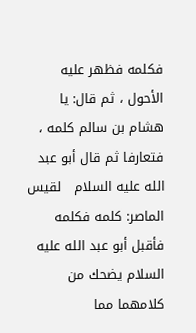فكلمه فظهر عليه الأحول ، ثم قال: يا هشام بن سالم كلمه ، فتعارفا ثم قال أبو عبد الله عليه السلام   لقيس الماصر: كلمه فكلمه فأقبل أبو عبد الله عليه السلام يضحك من كلامهما مما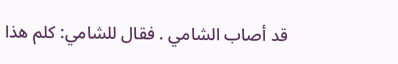قد أصاب الشامي . فقال للشامي: كلم هذا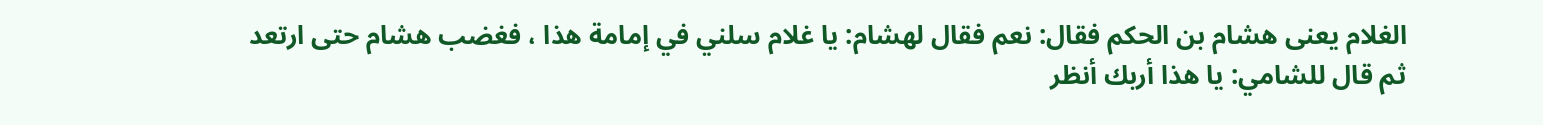الغلام يعنى هشام بن الحكم فقال: نعم فقال لهشام: يا غلام سلني في إمامة هذا ، فغضب هشام حتى ارتعد ثم قال للشامي: يا هذا أربك أنظر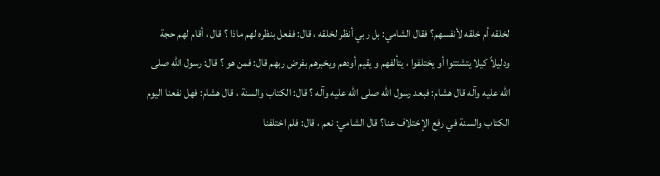لخلقه أم خلقه لأنفسهم؟ فقال الشامي: بل ربي أنظر لخلقه ، قال: ففعل بنظره لهم ماذا ؟ قال ، أقام لهم حجة ودليلاً كيلا يتشتتوا أو يختلفوا ، يتألفهم و يقيم أودهم ويخبرهم بفرض ربهم قال: فمن هو ؟ قال: رسول الله صلى الله عليه وآله قال هشام: فبعد رسول الله صلى الله عليه وآله ؟ قال: الكتاب والسنة ، قال هشام: فهل نفعنا اليوم الكتاب والسنة في رفع الإختلاف عنا؟ قال الشامي: نعم ، قال: فلم اختلفنا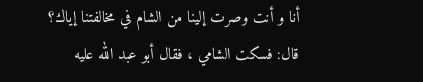أنا و أنت وصرت إلينا من الشام في مخالفتنا إياك؟ قال: فسكت الشامي ، فقال أبو عبد الله عليه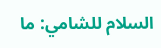السلام للشامي: ما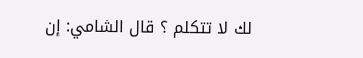لك لا تتكلم ؟ قال الشامي: إن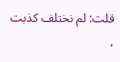قلت: لم نختلف كذبت ،